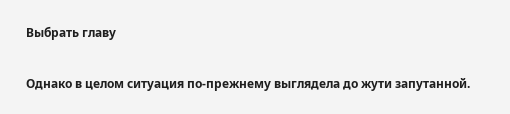Выбрать главу

Однако в целом ситуация по-прежнему выглядела до жути запутанной.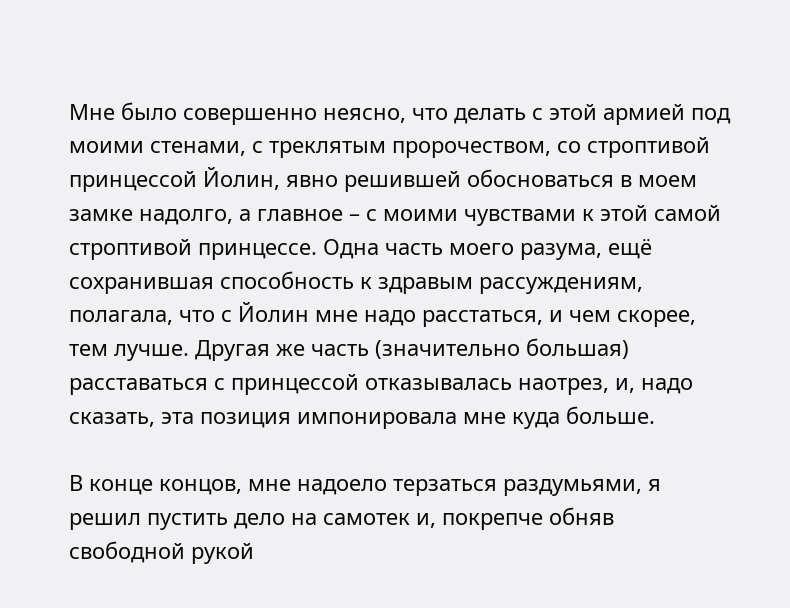Мне было совершенно неясно, что делать с этой армией под моими стенами, с треклятым пророчеством, со строптивой принцессой Йолин, явно решившей обосноваться в моем замке надолго, а главное – с моими чувствами к этой самой строптивой принцессе. Одна часть моего разума, ещё сохранившая способность к здравым рассуждениям, полагала, что с Йолин мне надо расстаться, и чем скорее, тем лучше. Другая же часть (значительно большая) расставаться с принцессой отказывалась наотрез, и, надо сказать, эта позиция импонировала мне куда больше.

В конце концов, мне надоело терзаться раздумьями, я решил пустить дело на самотек и, покрепче обняв свободной рукой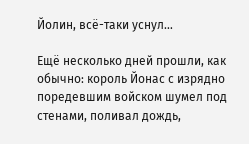Йолин, всё-таки уснул…

Ещё несколько дней прошли, как обычно: король Йонас с изрядно поредевшим войском шумел под стенами, поливал дождь,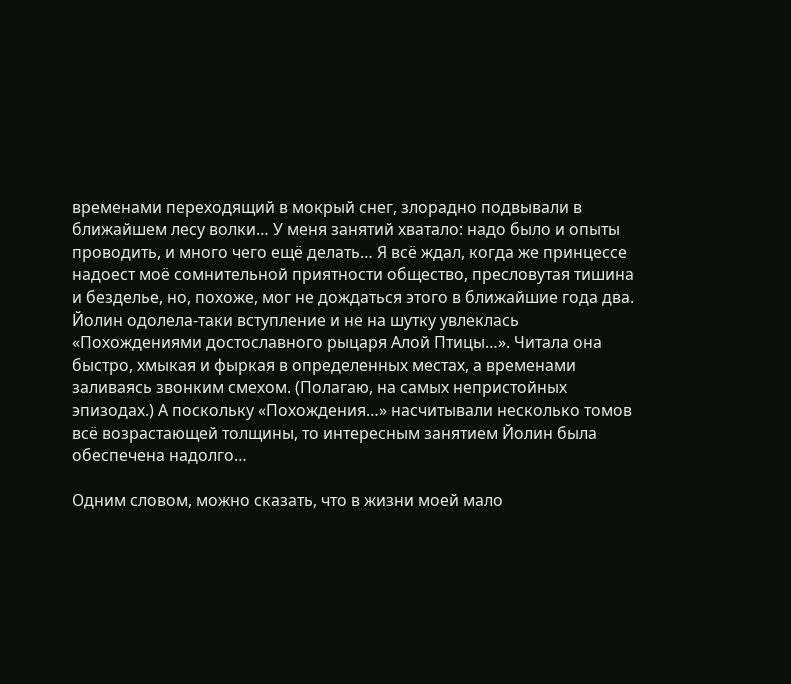временами переходящий в мокрый снег, злорадно подвывали в ближайшем лесу волки… У меня занятий хватало: надо было и опыты проводить, и много чего ещё делать… Я всё ждал, когда же принцессе надоест моё сомнительной приятности общество, пресловутая тишина и безделье, но, похоже, мог не дождаться этого в ближайшие года два. Йолин одолела-таки вступление и не на шутку увлеклась «Похождениями достославного рыцаря Алой Птицы…». Читала она быстро, хмыкая и фыркая в определенных местах, а временами заливаясь звонким смехом. (Полагаю, на самых непристойных эпизодах.) А поскольку «Похождения…» насчитывали несколько томов всё возрастающей толщины, то интересным занятием Йолин была обеспечена надолго…

Одним словом, можно сказать, что в жизни моей мало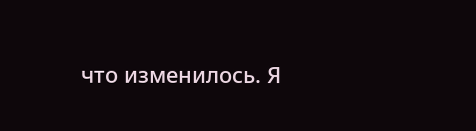что изменилось. Я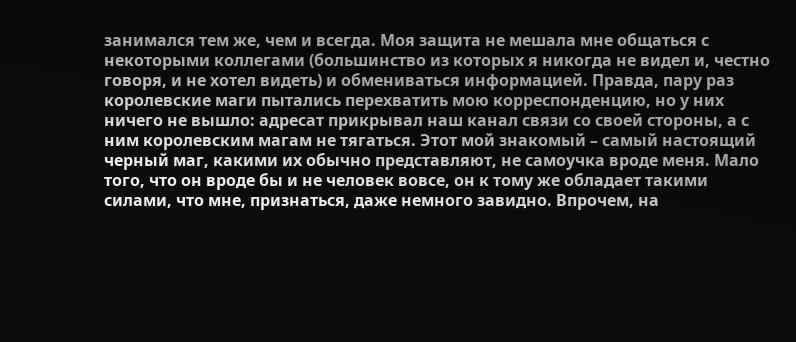занимался тем же, чем и всегда. Моя защита не мешала мне общаться с некоторыми коллегами (большинство из которых я никогда не видел и, честно говоря, и не хотел видеть) и обмениваться информацией. Правда, пару раз королевские маги пытались перехватить мою корреспонденцию, но у них ничего не вышло: адресат прикрывал наш канал связи со своей стороны, а с ним королевским магам не тягаться. Этот мой знакомый – самый настоящий черный маг, какими их обычно представляют, не самоучка вроде меня. Мало того, что он вроде бы и не человек вовсе, он к тому же обладает такими силами, что мне, признаться, даже немного завидно. Впрочем, на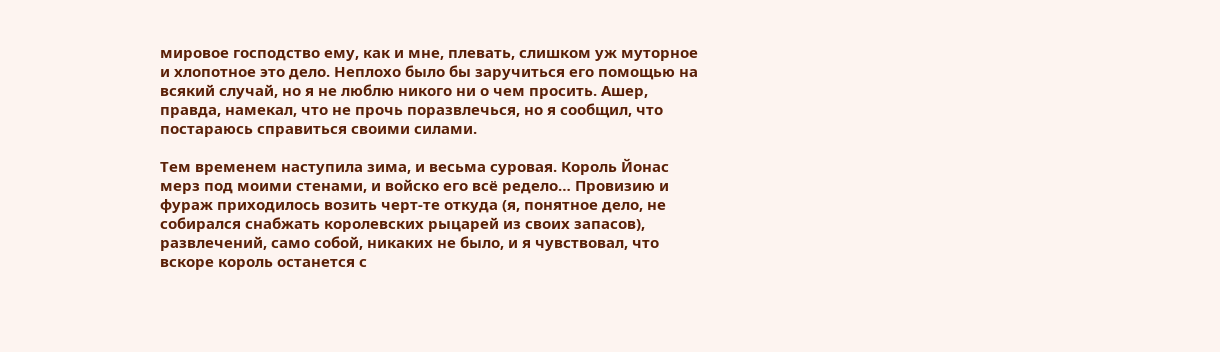мировое господство ему, как и мне, плевать, слишком уж муторное и хлопотное это дело. Неплохо было бы заручиться его помощью на всякий случай, но я не люблю никого ни о чем просить. Ашер, правда, намекал, что не прочь поразвлечься, но я сообщил, что постараюсь справиться своими силами.

Тем временем наступила зима, и весьма суровая. Король Йонас мерз под моими стенами, и войско его всё редело… Провизию и фураж приходилось возить черт-те откуда (я, понятное дело, не собирался снабжать королевских рыцарей из своих запасов), развлечений, само собой, никаких не было, и я чувствовал, что вскоре король останется с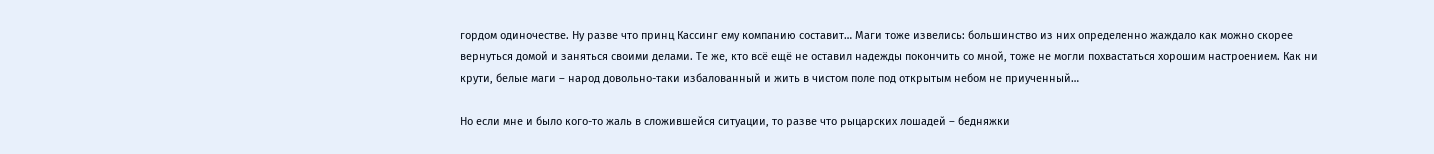гордом одиночестве. Ну разве что принц Кассинг ему компанию составит… Маги тоже извелись: большинство из них определенно жаждало как можно скорее вернуться домой и заняться своими делами. Те же, кто всё ещё не оставил надежды покончить со мной, тоже не могли похвастаться хорошим настроением. Как ни крути, белые маги – народ довольно-таки избалованный и жить в чистом поле под открытым небом не приученный…

Но если мне и было кого-то жаль в сложившейся ситуации, то разве что рыцарских лошадей – бедняжки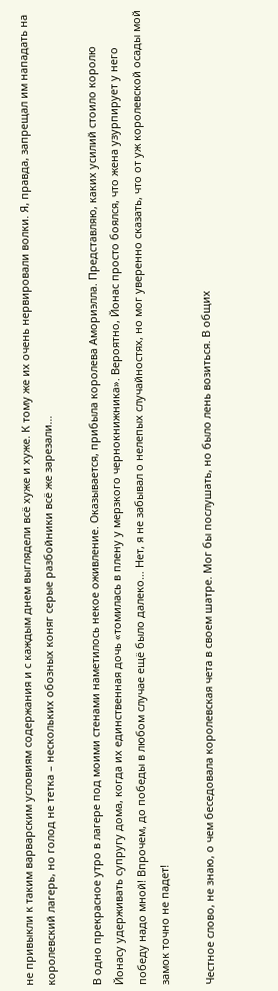не привыкли к таким варварским условиям содержания и с каждым днем выглядели всё хуже и хуже. К тому же их очень нервировали волки. Я, правда, запрещал им нападать на королевский лагерь, но голод не тетка – нескольких обозных коняг серые разбойники всё же зарезали…

В одно прекрасное утро в лагере под моими стенами наметилось некое оживление. Оказывается, прибыла королева Амориэлла. Представляю, каких усилий стоило королю Йонасу удерживать супругу дома, когда их единственная дочь «томилась в плену у мерзкого чернокнижника». Вероятно, Йонас просто боялся, что жена узурпирует у него победу надо мной! Впрочем, до победы в любом случае ещё было далеко… Нет, я не забывал о нелепых случайностях, но мог уверенно сказать, что от уж королевской осады мой замок точно не падет!

Честное слово, не знаю, о чем беседовала королевская чета в своем шатре. Мог бы послушать, но было лень возиться. В общих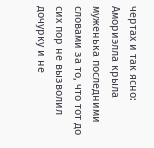чертах и так ясно: Амориэлла крыла муженька последними словами за то, что тот до сих пор не вызволил дочурку и не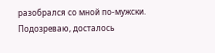разобрался со мной по-мужски. Подозреваю, досталось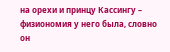на орехи и принцу Кассингу – физиономия у него была, словно он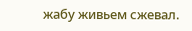жабу живьем сжевал.